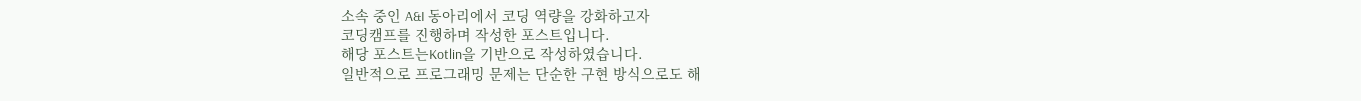소속 중인 A&I 동아리에서 코딩 역량을 강화하고자
코딩캠프를 진행하며 작성한 포스트입니다.
해당 포스트는Kotlin을 기반으로 작성하였습니다.
일반적으로 프로그래밍 문제는 단순한 구현 방식으로도 해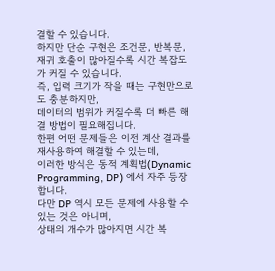결할 수 있습니다.
하지만 단순 구현은 조건문, 반복문, 재귀 호출이 많아질수록 시간 복잡도가 커질 수 있습니다.
즉, 입력 크기가 작을 때는 구현만으로도 충분하지만,
데이터의 범위가 커질수록 더 빠른 해결 방법이 필요해집니다.
한편 어떤 문제들은 이전 계산 결과를 재사용하여 해결할 수 있는데,
이러한 방식은 동적 계획법(Dynamic Programming, DP) 에서 자주 등장합니다.
다만 DP 역시 모든 문제에 사용할 수 있는 것은 아니며,
상태의 개수가 많아지면 시간 복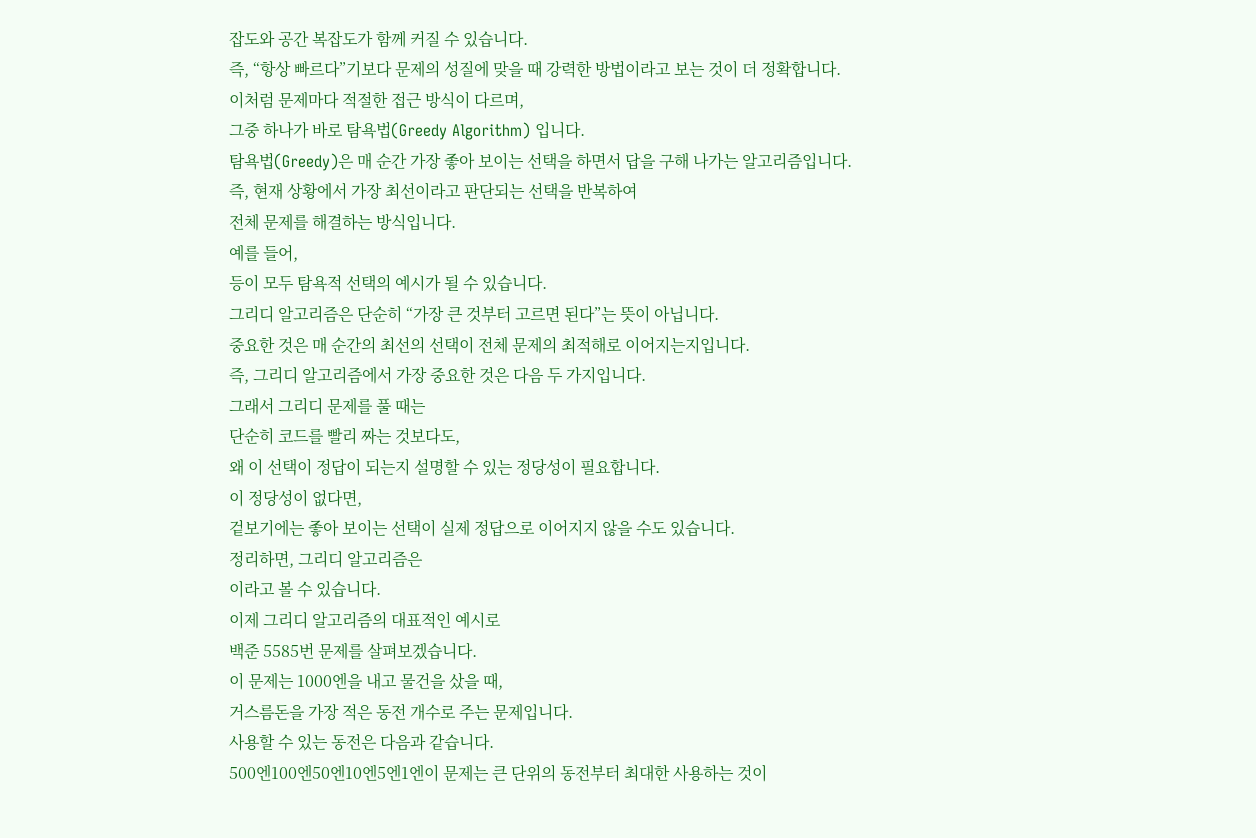잡도와 공간 복잡도가 함께 커질 수 있습니다.
즉, “항상 빠르다”기보다 문제의 성질에 맞을 때 강력한 방법이라고 보는 것이 더 정확합니다.
이처럼 문제마다 적절한 접근 방식이 다르며,
그중 하나가 바로 탐욕법(Greedy Algorithm) 입니다.
탐욕법(Greedy)은 매 순간 가장 좋아 보이는 선택을 하면서 답을 구해 나가는 알고리즘입니다.
즉, 현재 상황에서 가장 최선이라고 판단되는 선택을 반복하여
전체 문제를 해결하는 방식입니다.
예를 들어,
등이 모두 탐욕적 선택의 예시가 될 수 있습니다.
그리디 알고리즘은 단순히 “가장 큰 것부터 고르면 된다”는 뜻이 아닙니다.
중요한 것은 매 순간의 최선의 선택이 전체 문제의 최적해로 이어지는지입니다.
즉, 그리디 알고리즘에서 가장 중요한 것은 다음 두 가지입니다.
그래서 그리디 문제를 풀 때는
단순히 코드를 빨리 짜는 것보다도,
왜 이 선택이 정답이 되는지 설명할 수 있는 정당성이 필요합니다.
이 정당성이 없다면,
겉보기에는 좋아 보이는 선택이 실제 정답으로 이어지지 않을 수도 있습니다.
정리하면, 그리디 알고리즘은
이라고 볼 수 있습니다.
이제 그리디 알고리즘의 대표적인 예시로
백준 5585번 문제를 살펴보겠습니다.
이 문제는 1000엔을 내고 물건을 샀을 때,
거스름돈을 가장 적은 동전 개수로 주는 문제입니다.
사용할 수 있는 동전은 다음과 같습니다.
500엔100엔50엔10엔5엔1엔이 문제는 큰 단위의 동전부터 최대한 사용하는 것이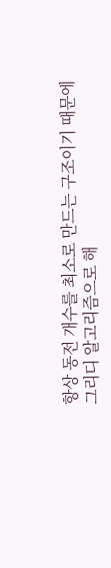항상 동전 개수를 최소로 만드는 구조이기 때문에
그리디 알고리즘으로 해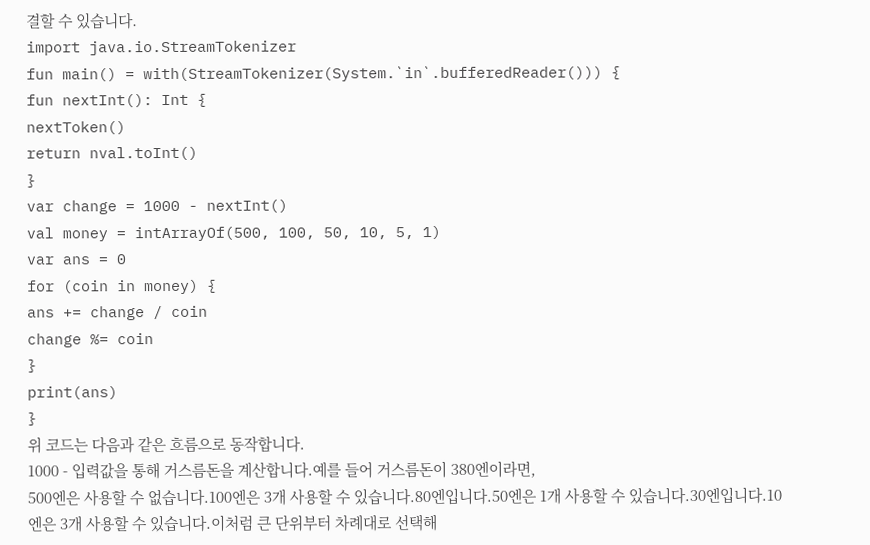결할 수 있습니다.
import java.io.StreamTokenizer
fun main() = with(StreamTokenizer(System.`in`.bufferedReader())) {
fun nextInt(): Int {
nextToken()
return nval.toInt()
}
var change = 1000 - nextInt()
val money = intArrayOf(500, 100, 50, 10, 5, 1)
var ans = 0
for (coin in money) {
ans += change / coin
change %= coin
}
print(ans)
}
위 코드는 다음과 같은 흐름으로 동작합니다.
1000 - 입력값을 통해 거스름돈을 계산합니다.예를 들어 거스름돈이 380엔이라면,
500엔은 사용할 수 없습니다.100엔은 3개 사용할 수 있습니다.80엔입니다.50엔은 1개 사용할 수 있습니다.30엔입니다.10엔은 3개 사용할 수 있습니다.이처럼 큰 단위부터 차례대로 선택해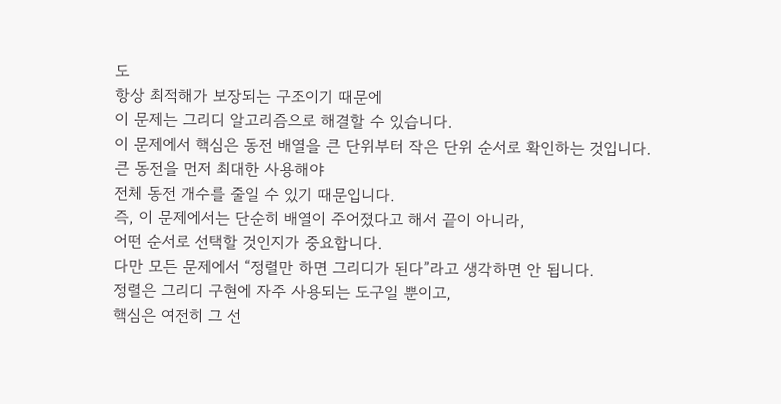도
항상 최적해가 보장되는 구조이기 때문에
이 문제는 그리디 알고리즘으로 해결할 수 있습니다.
이 문제에서 핵심은 동전 배열을 큰 단위부터 작은 단위 순서로 확인하는 것입니다.
큰 동전을 먼저 최대한 사용해야
전체 동전 개수를 줄일 수 있기 때문입니다.
즉, 이 문제에서는 단순히 배열이 주어졌다고 해서 끝이 아니라,
어떤 순서로 선택할 것인지가 중요합니다.
다만 모든 문제에서 “정렬만 하면 그리디가 된다”라고 생각하면 안 됩니다.
정렬은 그리디 구현에 자주 사용되는 도구일 뿐이고,
핵심은 여전히 그 선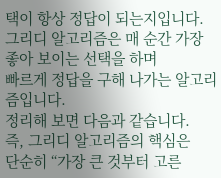택이 항상 정답이 되는지입니다.
그리디 알고리즘은 매 순간 가장 좋아 보이는 선택을 하며
빠르게 정답을 구해 나가는 알고리즘입니다.
정리해 보면 다음과 같습니다.
즉, 그리디 알고리즘의 핵심은
단순히 “가장 큰 것부터 고른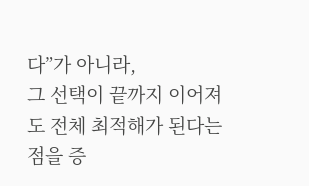다”가 아니라,
그 선택이 끝까지 이어져도 전체 최적해가 된다는 점을 증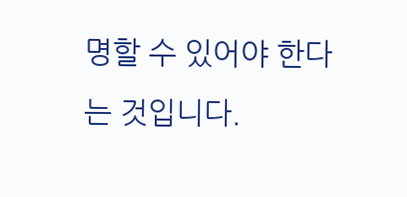명할 수 있어야 한다는 것입니다.